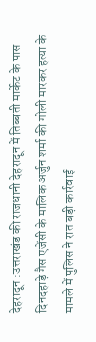देहरादून :उत्तराखंड की राजधानी देहरादून में तिब्बती मार्केट के पास दिनदहाड़े गैस एजेंसी के मालिक अर्जुन शर्मा की गोली मारकर हत्या के मामले में पुलिस ने रात बड़ी कार्रवाई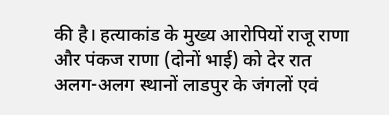की है। हत्याकांड के मुख्य आरोपियों राजू राणा और पंकज राणा (दोनों भाई) को देर रात अलग-अलग स्थानों लाडपुर के जंगलों एवं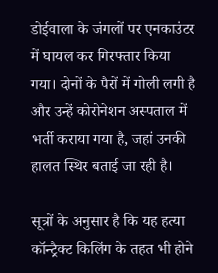डोईवाला के जंगलों पर एनकाउंटर में घायल कर गिरफ्तार किया गया। दोनों के पैरों में गोली लगी है और उन्हें कोरोनेशन अस्पताल में भर्ती कराया गया है, जहां उनकी हालत स्थिर बताई जा रही है।

सूत्रों के अनुसार है कि यह हत्या कॉन्ट्रैक्ट किलिंग के तहत भी होने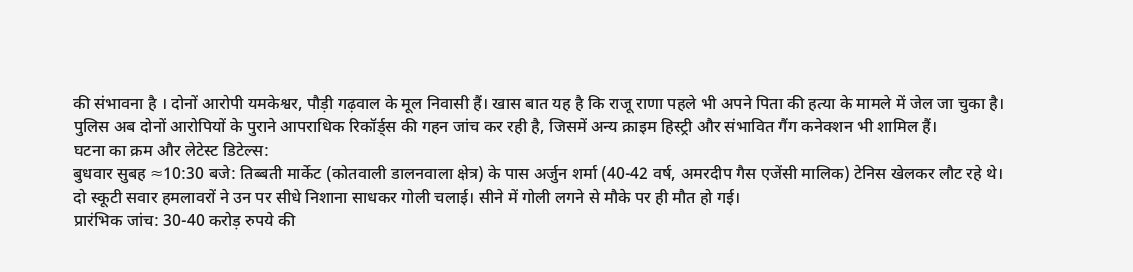की संभावना है । दोनों आरोपी यमकेश्वर, पौड़ी गढ़वाल के मूल निवासी हैं। खास बात यह है कि राजू राणा पहले भी अपने पिता की हत्या के मामले में जेल जा चुका है। पुलिस अब दोनों आरोपियों के पुराने आपराधिक रिकॉर्ड्स की गहन जांच कर रही है, जिसमें अन्य क्राइम हिस्ट्री और संभावित गैंग कनेक्शन भी शामिल हैं।
घटना का क्रम और लेटेस्ट डिटेल्स:
बुधवार सुबह ≈10:30 बजे: तिब्बती मार्केट (कोतवाली डालनवाला क्षेत्र) के पास अर्जुन शर्मा (40-42 वर्ष, अमरदीप गैस एजेंसी मालिक) टेनिस खेलकर लौट रहे थे। दो स्कूटी सवार हमलावरों ने उन पर सीधे निशाना साधकर गोली चलाई। सीने में गोली लगने से मौके पर ही मौत हो गई।
प्रारंभिक जांच: 30-40 करोड़ रुपये की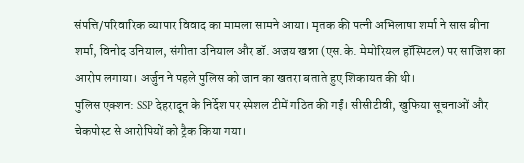संपत्ति/परिवारिक व्यापार विवाद का मामला सामने आया। मृतक की पत्नी अभिलाषा शर्मा ने सास बीना शर्मा, विनोद उनियाल, संगीता उनियाल और डॉ. अजय खन्ना (एस.के. मेमोरियल हॉस्पिटल) पर साजिश का आरोप लगाया। अर्जुन ने पहले पुलिस को जान का खतरा बताते हुए शिकायत की थी।
पुलिस एक्शन: SSP देहरादून के निर्देश पर स्पेशल टीमें गठित की गईं। सीसीटीवी, खुफिया सूचनाओं और चेकपोस्ट से आरोपियों को ट्रैक किया गया।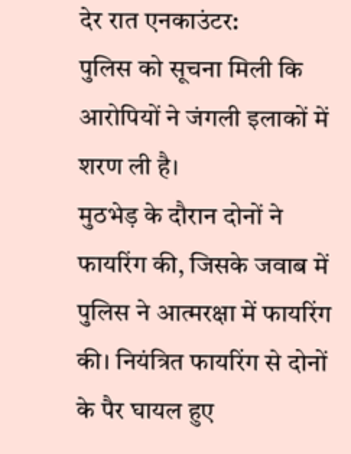देर रात एनकाउंटर:
पुलिस को सूचना मिली कि आरोपियों ने जंगली इलाकों में शरण ली है।
मुठभेड़ के दौरान दोनों ने फायरिंग की, जिसके जवाब में पुलिस ने आत्मरक्षा में फायरिंग की। नियंत्रित फायरिंग से दोनों के पैर घायल हुए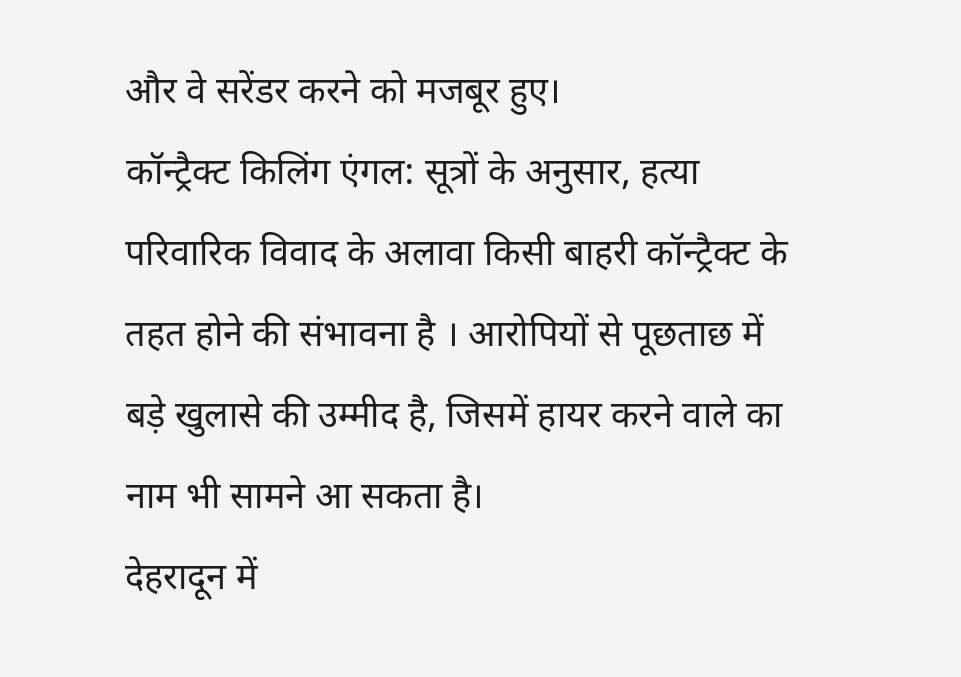और वे सरेंडर करने को मजबूर हुए।
कॉन्ट्रैक्ट किलिंग एंगल: सूत्रों के अनुसार, हत्या परिवारिक विवाद के अलावा किसी बाहरी कॉन्ट्रैक्ट के तहत होने की संभावना है । आरोपियों से पूछताछ में बड़े खुलासे की उम्मीद है, जिसमें हायर करने वाले का नाम भी सामने आ सकता है।
देहरादून में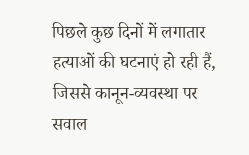पिछले कुछ दिनों में लगातार हत्याओं की घटनाएं हो रही हैं, जिससे कानून-व्यवस्था पर सवाल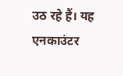उठ रहे हैं। यह एनकाउंटर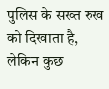पुलिस के सख्त रुख को दिखाता है, लेकिन कुछ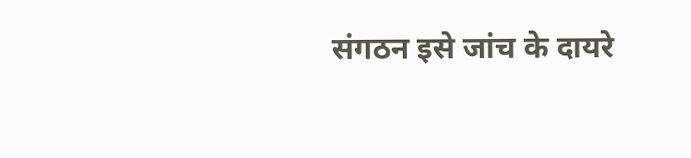संगठन इसे जांच के दायरे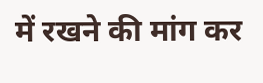में रखने की मांग कर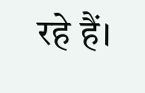रहे हैं।